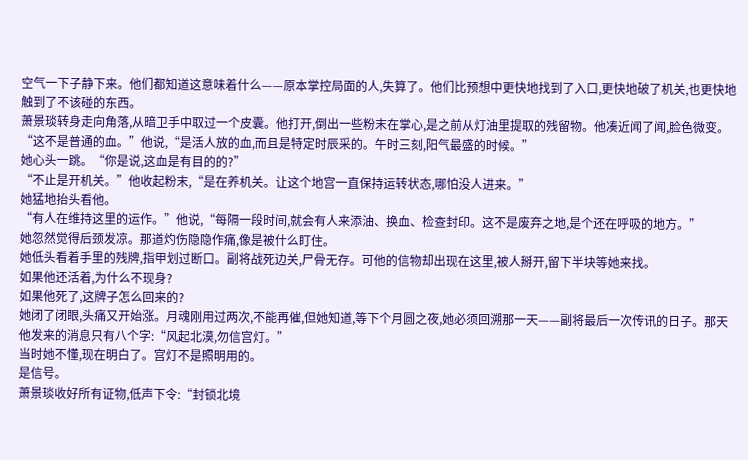空气一下子静下来。他们都知道这意味着什么——原本掌控局面的人,失算了。他们比预想中更快地找到了入口,更快地破了机关,也更快地触到了不该碰的东西。
萧景琰转身走向角落,从暗卫手中取过一个皮囊。他打开,倒出一些粉末在掌心,是之前从灯油里提取的残留物。他凑近闻了闻,脸色微变。
“这不是普通的血。”他说,“是活人放的血,而且是特定时辰采的。午时三刻,阳气最盛的时候。”
她心头一跳。“你是说,这血是有目的的?”
“不止是开机关。”他收起粉末,“是在养机关。让这个地宫一直保持运转状态,哪怕没人进来。”
她猛地抬头看他。
“有人在维持这里的运作。”他说,“每隔一段时间,就会有人来添油、换血、检查封印。这不是废弃之地,是个还在呼吸的地方。”
她忽然觉得后颈发凉。那道灼伤隐隐作痛,像是被什么盯住。
她低头看着手里的残牌,指甲划过断口。副将战死边关,尸骨无存。可他的信物却出现在这里,被人掰开,留下半块等她来找。
如果他还活着,为什么不现身?
如果他死了,这牌子怎么回来的?
她闭了闭眼,头痛又开始涨。月魂刚用过两次,不能再催,但她知道,等下个月圆之夜,她必须回溯那一天——副将最后一次传讯的日子。那天他发来的消息只有八个字:“风起北漠,勿信宫灯。”
当时她不懂,现在明白了。宫灯不是照明用的。
是信号。
萧景琰收好所有证物,低声下令:“封锁北境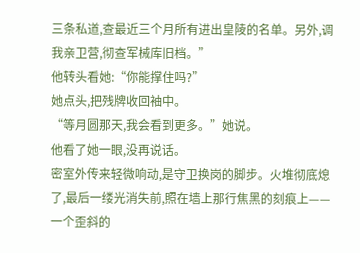三条私道,查最近三个月所有进出皇陵的名单。另外,调我亲卫营,彻查军械库旧档。”
他转头看她:“你能撑住吗?”
她点头,把残牌收回袖中。
“等月圆那天,我会看到更多。”她说。
他看了她一眼,没再说话。
密室外传来轻微响动,是守卫换岗的脚步。火堆彻底熄了,最后一缕光消失前,照在墙上那行焦黑的刻痕上——
一个歪斜的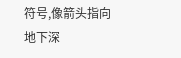符号,像箭头指向地下深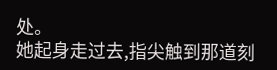处。
她起身走过去,指尖触到那道刻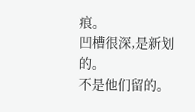痕。
凹槽很深,是新划的。
不是他们留的。